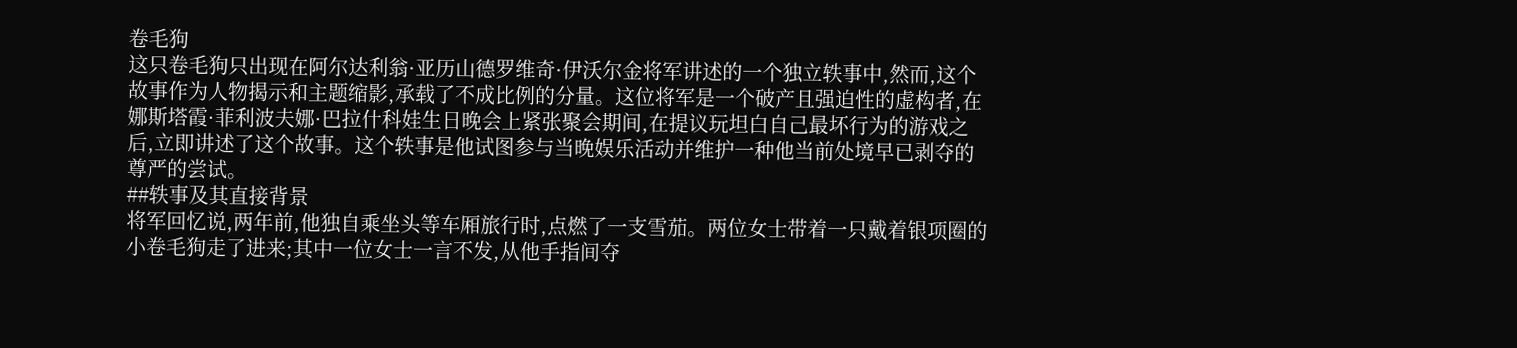卷毛狗
这只卷毛狗只出现在阿尔达利翁·亚历山德罗维奇·伊沃尔金将军讲述的一个独立轶事中,然而,这个故事作为人物揭示和主题缩影,承载了不成比例的分量。这位将军是一个破产且强迫性的虚构者,在娜斯塔霞·菲利波夫娜·巴拉什科娃生日晚会上紧张聚会期间,在提议玩坦白自己最坏行为的游戏之后,立即讲述了这个故事。这个轶事是他试图参与当晚娱乐活动并维护一种他当前处境早已剥夺的尊严的尝试。
##轶事及其直接背景
将军回忆说,两年前,他独自乘坐头等车厢旅行时,点燃了一支雪茄。两位女士带着一只戴着银项圈的小卷毛狗走了进来;其中一位女士一言不发,从他手指间夺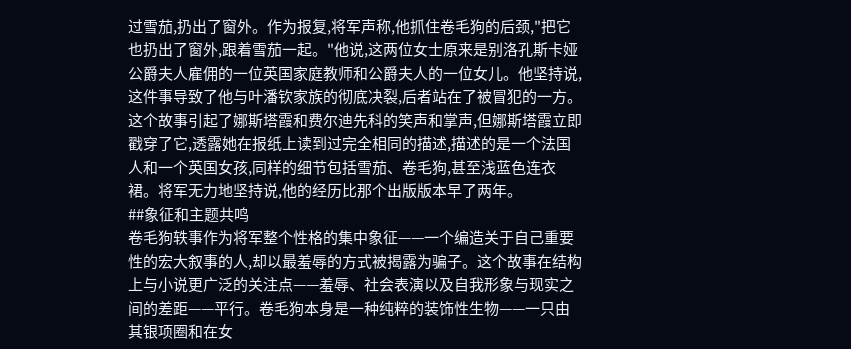过雪茄,扔出了窗外。作为报复,将军声称,他抓住卷毛狗的后颈,"把它也扔出了窗外,跟着雪茄一起。"他说,这两位女士原来是别洛孔斯卡娅公爵夫人雇佣的一位英国家庭教师和公爵夫人的一位女儿。他坚持说,这件事导致了他与叶潘钦家族的彻底决裂,后者站在了被冒犯的一方。这个故事引起了娜斯塔霞和费尔迪先科的笑声和掌声,但娜斯塔霞立即戳穿了它,透露她在报纸上读到过完全相同的描述,描述的是一个法国人和一个英国女孩,同样的细节包括雪茄、卷毛狗,甚至浅蓝色连衣裙。将军无力地坚持说,他的经历比那个出版版本早了两年。
##象征和主题共鸣
卷毛狗轶事作为将军整个性格的集中象征——一个编造关于自己重要性的宏大叙事的人,却以最羞辱的方式被揭露为骗子。这个故事在结构上与小说更广泛的关注点——羞辱、社会表演以及自我形象与现实之间的差距——平行。卷毛狗本身是一种纯粹的装饰性生物——一只由其银项圈和在女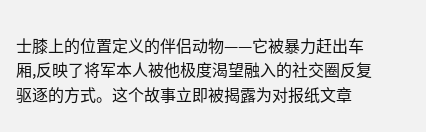士膝上的位置定义的伴侣动物——它被暴力赶出车厢,反映了将军本人被他极度渴望融入的社交圈反复驱逐的方式。这个故事立即被揭露为对报纸文章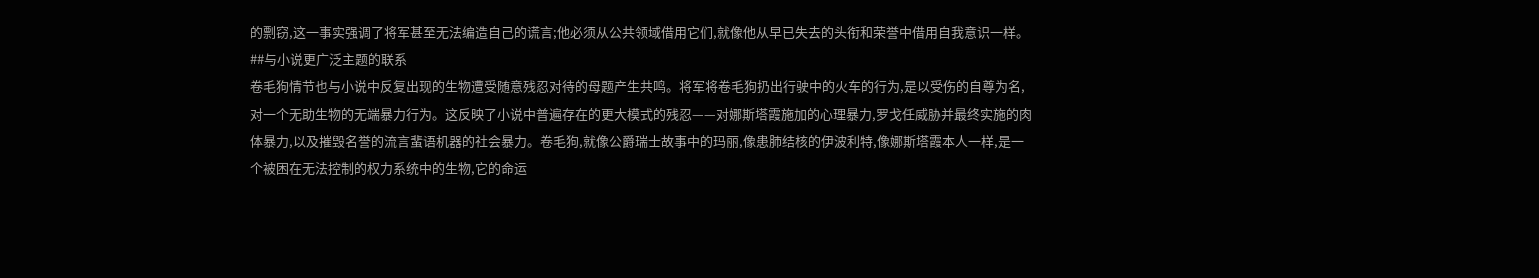的剽窃,这一事实强调了将军甚至无法编造自己的谎言;他必须从公共领域借用它们,就像他从早已失去的头衔和荣誉中借用自我意识一样。
##与小说更广泛主题的联系
卷毛狗情节也与小说中反复出现的生物遭受随意残忍对待的母题产生共鸣。将军将卷毛狗扔出行驶中的火车的行为,是以受伤的自尊为名,对一个无助生物的无端暴力行为。这反映了小说中普遍存在的更大模式的残忍——对娜斯塔霞施加的心理暴力,罗戈任威胁并最终实施的肉体暴力,以及摧毁名誉的流言蜚语机器的社会暴力。卷毛狗,就像公爵瑞士故事中的玛丽,像患肺结核的伊波利特,像娜斯塔霞本人一样,是一个被困在无法控制的权力系统中的生物,它的命运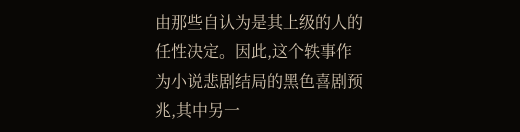由那些自认为是其上级的人的任性决定。因此,这个轶事作为小说悲剧结局的黑色喜剧预兆,其中另一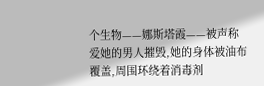个生物——娜斯塔霞——被声称爱她的男人摧毁,她的身体被油布覆盖,周围环绕着消毒剂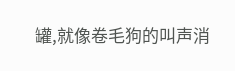罐,就像卷毛狗的叫声消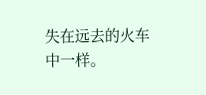失在远去的火车中一样。